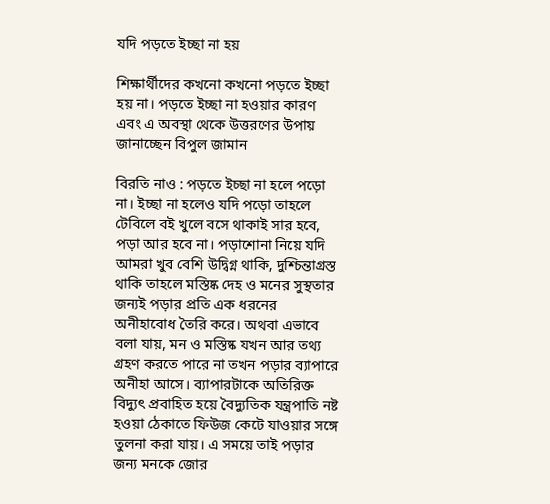যদি পড়তে ইচ্ছা না হয়

শিক্ষার্থীদের কখনো কখনো পড়তে ইচ্ছা হয় না। পড়তে ইচ্ছা না হওয়ার কারণ এবং এ অবস্থা থেকে উত্তরণের উপায় জানাচ্ছেন বিপুল জামান

বিরতি নাও : পড়তে ইচ্ছা না হলে পড়ো না। ইচ্ছা না হলেও যদি পড়ো তাহলে টেবিলে বই খুলে বসে থাকাই সার হবে, পড়া আর হবে না। পড়াশোনা নিয়ে যদি আমরা খুব বেশি উদ্বিগ্ন থাকি, দুশ্চিন্তাগ্রস্ত থাকি তাহলে মস্তিষ্ক দেহ ও মনের সুস্থতার জন্যই পড়ার প্রতি এক ধরনের অনীহাবোধ তৈরি করে। অথবা এভাবে বলা যায়, মন ও মস্তিষ্ক যখন আর তথ্য গ্রহণ করতে পারে না তখন পড়ার ব্যাপারে অনীহা আসে। ব্যাপারটাকে অতিরিক্ত বিদ্যুৎ প্রবাহিত হয়ে বৈদ্যুতিক যন্ত্রপাতি নষ্ট হওয়া ঠেকাতে ফিউজ কেটে যাওয়ার সঙ্গে তুলনা করা যায়। এ সময়ে তাই পড়ার জন্য মনকে জোর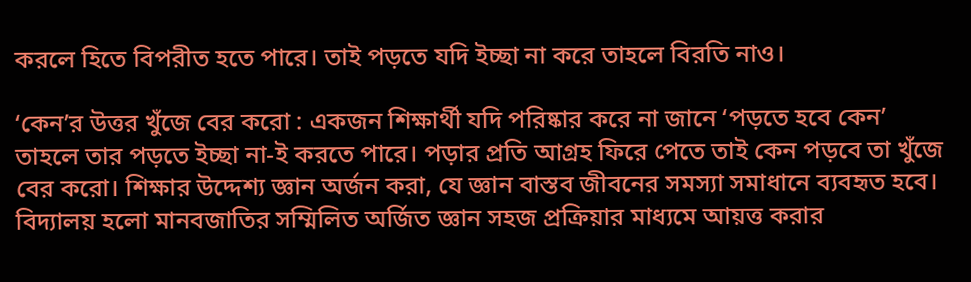করলে হিতে বিপরীত হতে পারে। তাই পড়তে যদি ইচ্ছা না করে তাহলে বিরতি নাও।

‘কেন’র উত্তর খুঁজে বের করো : একজন শিক্ষার্থী যদি পরিষ্কার করে না জানে ‘পড়তে হবে কেন’ তাহলে তার পড়তে ইচ্ছা না-ই করতে পারে। পড়ার প্রতি আগ্রহ ফিরে পেতে তাই কেন পড়বে তা খুঁজে বের করো। শিক্ষার উদ্দেশ্য জ্ঞান অর্জন করা, যে জ্ঞান বাস্তব জীবনের সমস্যা সমাধানে ব্যবহৃত হবে। বিদ্যালয় হলো মানবজাতির সম্মিলিত অর্জিত জ্ঞান সহজ প্রক্রিয়ার মাধ্যমে আয়ত্ত করার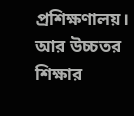প্রশিক্ষণালয়। আর উচ্চতর শিক্ষার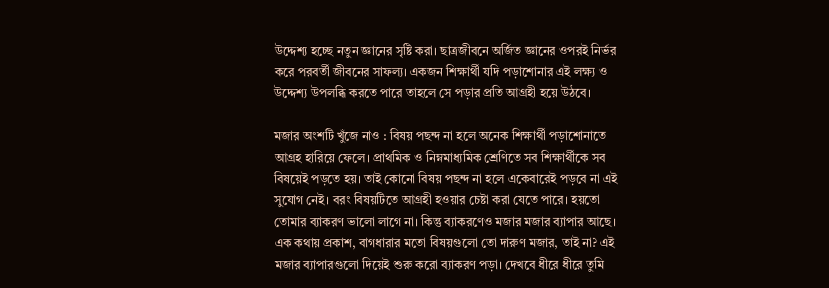উদ্দেশ্য হচ্ছে নতুন জ্ঞানের সৃষ্টি করা। ছাত্রজীবনে অর্জিত জ্ঞানের ওপরই নির্ভর করে পরবর্তী জীবনের সাফল্য। একজন শিক্ষার্থী যদি পড়াশোনার এই লক্ষ্য ও উদ্দেশ্য উপলব্ধি করতে পারে তাহলে সে পড়ার প্রতি আগ্রহী হয়ে উঠবে।

মজার অংশটি খুঁজে নাও : বিষয় পছন্দ না হলে অনেক শিক্ষার্থী পড়াশোনাতে আগ্রহ হারিয়ে ফেলে। প্রাথমিক ও নিম্নমাধ্যমিক শ্রেণিতে সব শিক্ষার্থীকে সব বিষয়েই পড়তে হয়। তাই কোনো বিষয় পছন্দ না হলে একেবারেই পড়বে না এই সুযোগ নেই। বরং বিষয়টিতে আগ্রহী হওয়ার চেষ্টা করা যেতে পারে। হয়তো তোমার ব্যাকরণ ভালো লাগে না। কিন্তু ব্যাকরণেও মজার মজার ব্যাপার আছে। এক কথায় প্রকাশ, বাগধারার মতো বিষয়গুলো তো দারুণ মজার, তাই না? এই মজার ব্যাপারগুলো দিয়েই শুরু করো ব্যাকরণ পড়া। দেখবে ধীরে ধীরে তুমি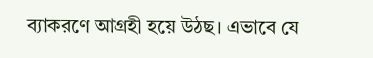ব্যাকরণে আগ্রহী হয়ে উঠছ। এভাবে যে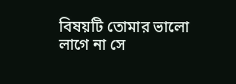বিষয়টি তোমার ভালো লাগে না সে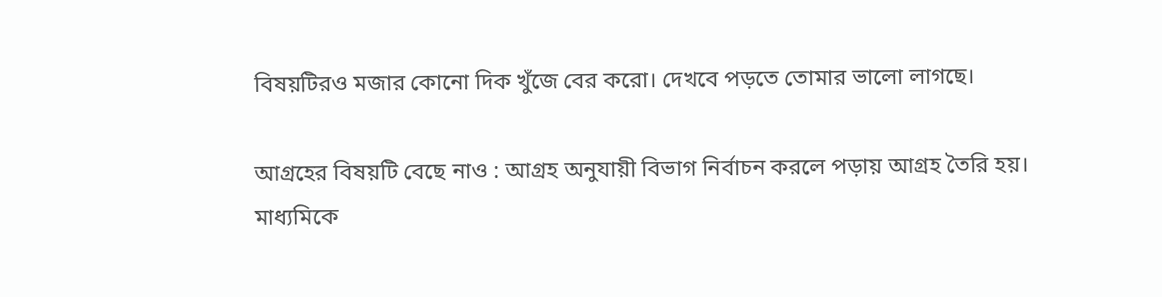বিষয়টিরও মজার কোনো দিক খুঁজে বের করো। দেখবে পড়তে তোমার ভালো লাগছে।

আগ্রহের বিষয়টি বেছে নাও : আগ্রহ অনুযায়ী বিভাগ নির্বাচন করলে পড়ায় আগ্রহ তৈরি হয়। মাধ্যমিকে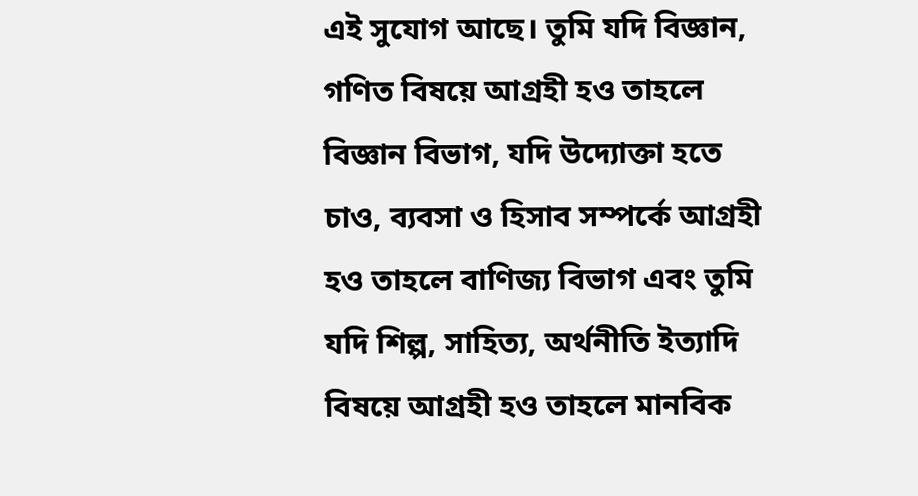এই সুযোগ আছে। তুমি যদি বিজ্ঞান, গণিত বিষয়ে আগ্রহী হও তাহলে বিজ্ঞান বিভাগ, যদি উদ্যোক্তা হতে চাও, ব্যবসা ও হিসাব সম্পর্কে আগ্রহী হও তাহলে বাণিজ্য বিভাগ এবং তুমি যদি শিল্প, সাহিত্য, অর্থনীতি ইত্যাদি বিষয়ে আগ্রহী হও তাহলে মানবিক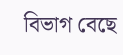বিভাগ বেছে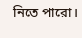নিতে পারো।